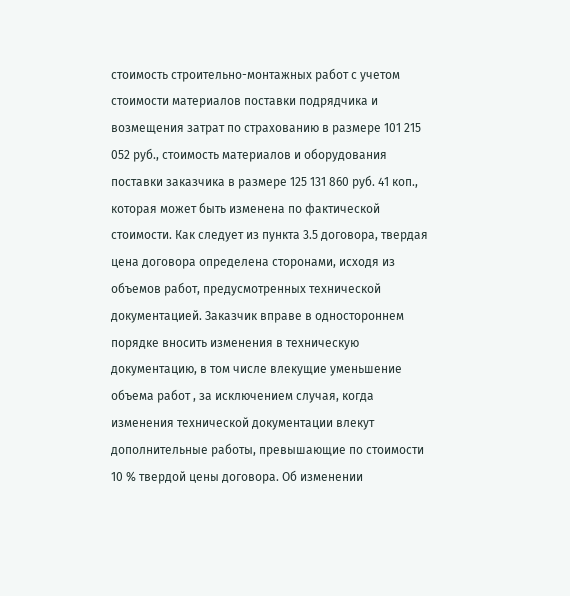стоимость строительно-монтажных работ с учетом стоимости материалов поставки подрядчика и возмещения затрат по страхованию в размере 101 215 052 руб., стоимость материалов и оборудования поставки заказчика в размере 125 131 860 руб. 41 коп., которая может быть изменена по фактической стоимости. Как следует из пункта 3.5 договора, твердая цена договора определена сторонами, исходя из объемов работ, предусмотренных технической документацией. Заказчик вправе в одностороннем порядке вносить изменения в техническую документацию, в том числе влекущие уменьшение объема работ , за исключением случая, когда изменения технической документации влекут дополнительные работы, превышающие по стоимости 10 % твердой цены договора. Об изменении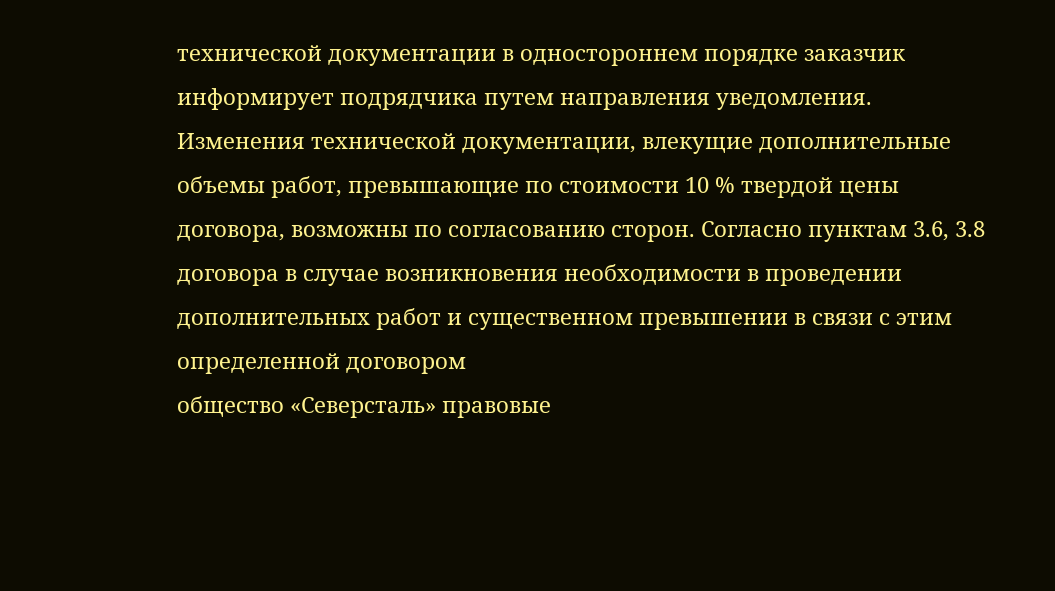технической документации в одностороннем порядке заказчик информирует подрядчика путем направления уведомления. Изменения технической документации, влекущие дополнительные объемы работ, превышающие по стоимости 10 % твердой цены договора, возможны по согласованию сторон. Согласно пунктам 3.6, 3.8 договора в случае возникновения необходимости в проведении дополнительных работ и существенном превышении в связи с этим определенной договором
общество «Северсталь» правовые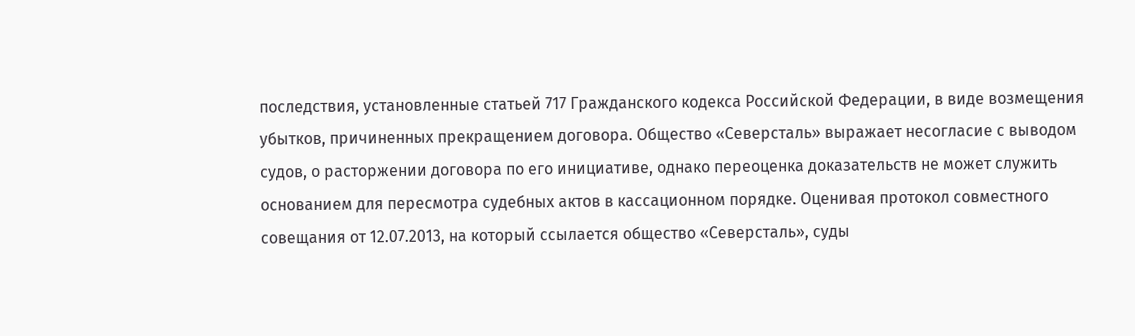последствия, установленные статьей 717 Гражданского кодекса Российской Федерации, в виде возмещения убытков, причиненных прекращением договора. Общество «Северсталь» выражает несогласие с выводом судов, о расторжении договора по его инициативе, однако переоценка доказательств не может служить основанием для пересмотра судебных актов в кассационном порядке. Оценивая протокол совместного совещания от 12.07.2013, на который ссылается общество «Северсталь», суды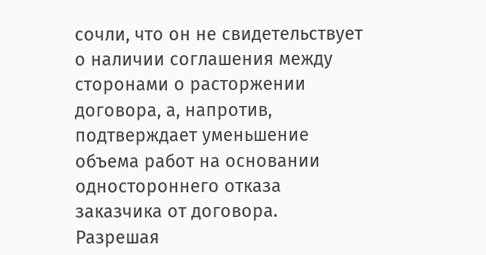сочли, что он не свидетельствует о наличии соглашения между сторонами о расторжении договора, а, напротив, подтверждает уменьшение объема работ на основании одностороннего отказа заказчика от договора. Разрешая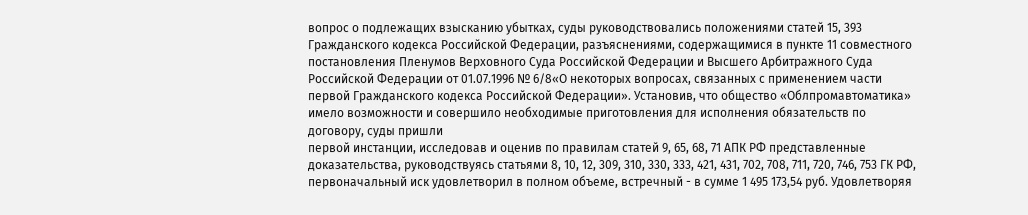вопрос о подлежащих взысканию убытках, суды руководствовались положениями статей 15, 393 Гражданского кодекса Российской Федерации, разъяснениями, содержащимися в пункте 11 совместного постановления Пленумов Верховного Суда Российской Федерации и Высшего Арбитражного Суда Российской Федерации от 01.07.1996 № 6/8«О некоторых вопросах, связанных с применением части первой Гражданского кодекса Российской Федерации». Установив, что общество «Облпромавтоматика» имело возможности и совершило необходимые приготовления для исполнения обязательств по договору, суды пришли
первой инстанции, исследовав и оценив по правилам статей 9, 65, 68, 71 АПК РФ представленные доказательства, руководствуясь статьями 8, 10, 12, 309, 310, 330, 333, 421, 431, 702, 708, 711, 720, 746, 753 ГК РФ, первоначальный иск удовлетворил в полном объеме, встречный - в сумме 1 495 173,54 руб. Удовлетворяя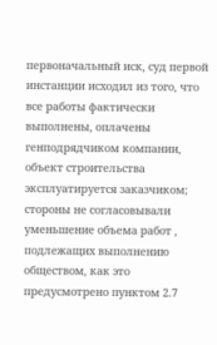первоначальный иск, суд первой инстанции исходил из того, что все работы фактически выполнены, оплачены генподрядчиком компании, объект строительства эксплуатируется заказчиком; стороны не согласовывали уменьшение объема работ , подлежащих выполнению обществом, как это предусмотрено пунктом 2.7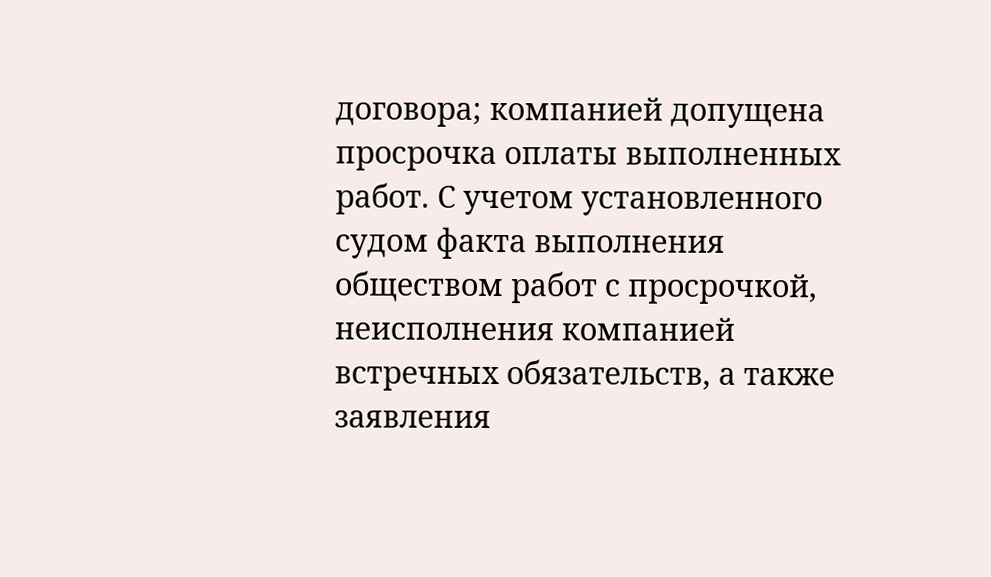договора; компанией допущена просрочка оплаты выполненных работ. С учетом установленного судом факта выполнения обществом работ с просрочкой, неисполнения компанией встречных обязательств, а также заявления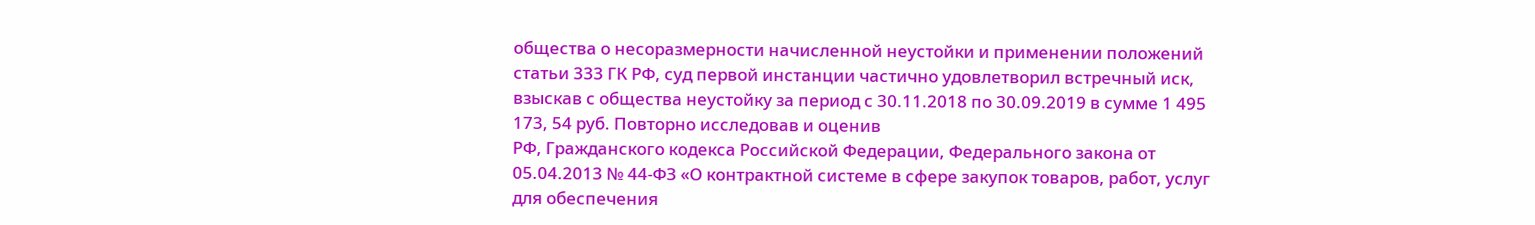общества о несоразмерности начисленной неустойки и применении положений статьи 333 ГК РФ, суд первой инстанции частично удовлетворил встречный иск, взыскав с общества неустойку за период с 30.11.2018 по 30.09.2019 в сумме 1 495 173, 54 руб. Повторно исследовав и оценив
РФ, Гражданского кодекса Российской Федерации, Федерального закона от 05.04.2013 № 44-ФЗ «О контрактной системе в сфере закупок товаров, работ, услуг для обеспечения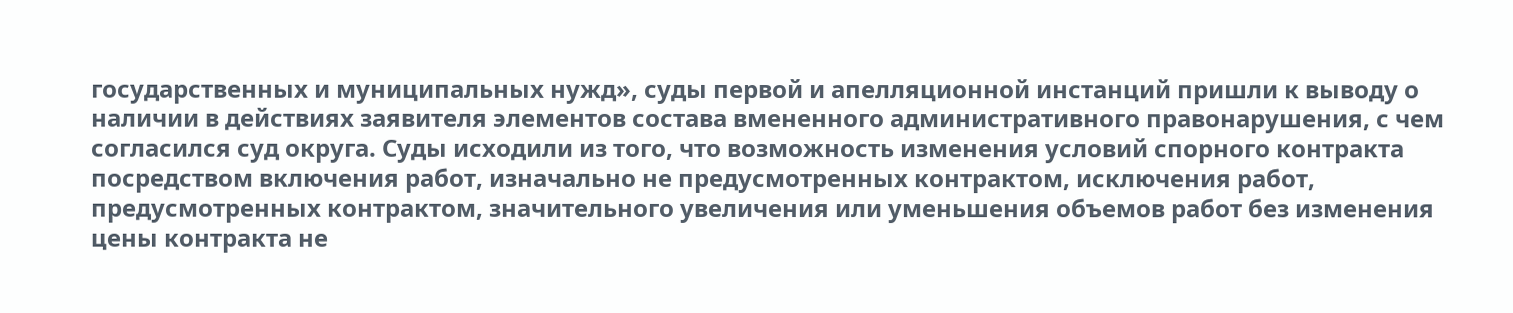государственных и муниципальных нужд», суды первой и апелляционной инстанций пришли к выводу о наличии в действиях заявителя элементов состава вмененного административного правонарушения, с чем согласился суд округа. Суды исходили из того, что возможность изменения условий спорного контракта посредством включения работ, изначально не предусмотренных контрактом, исключения работ, предусмотренных контрактом, значительного увеличения или уменьшения объемов работ без изменения цены контракта не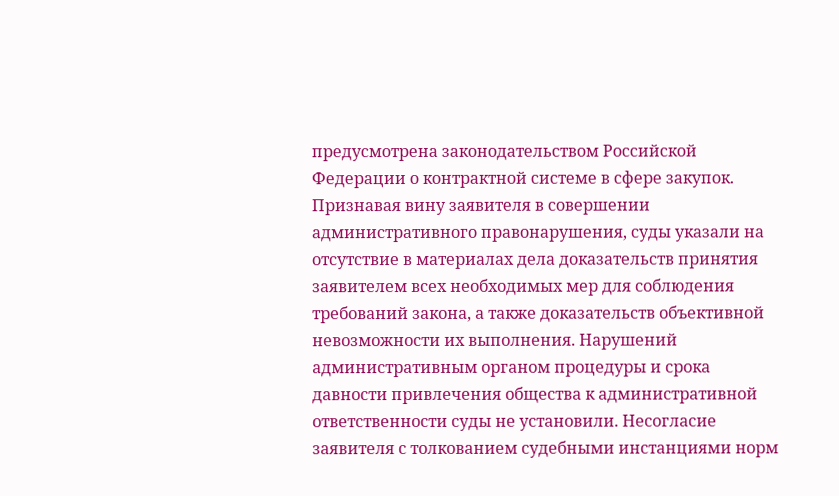предусмотрена законодательством Российской Федерации о контрактной системе в сфере закупок. Признавая вину заявителя в совершении административного правонарушения, суды указали на отсутствие в материалах дела доказательств принятия заявителем всех необходимых мер для соблюдения требований закона, а также доказательств объективной невозможности их выполнения. Нарушений административным органом процедуры и срока давности привлечения общества к административной ответственности суды не установили. Несогласие заявителя с толкованием судебными инстанциями норм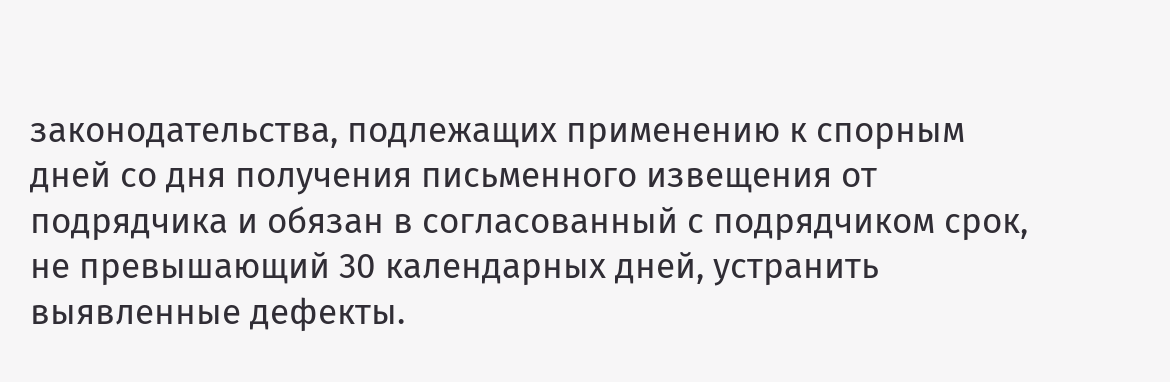законодательства, подлежащих применению к спорным
дней со дня получения письменного извещения от подрядчика и обязан в согласованный с подрядчиком срок, не превышающий 30 календарных дней, устранить выявленные дефекты.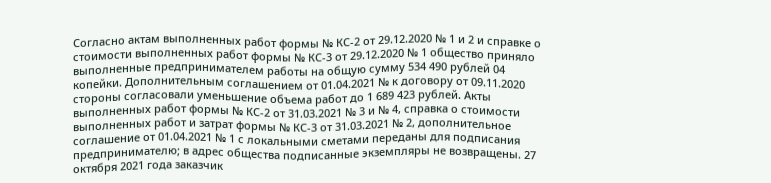Согласно актам выполненных работ формы № КС-2 от 29.12.2020 № 1 и 2 и справке о стоимости выполненных работ формы № КС-3 от 29.12.2020 № 1 общество приняло выполненные предпринимателем работы на общую сумму 534 490 рублей 04 копейки. Дополнительным соглашением от 01.04.2021 № к договору от 09.11.2020 стороны согласовали уменьшение объема работ до 1 689 423 рублей. Акты выполненных работ формы № КС-2 от 31.03.2021 № 3 и № 4, справка о стоимости выполненных работ и затрат формы № КС-3 от 31.03.2021 № 2, дополнительное соглашение от 01.04.2021 № 1 с локальными сметами переданы для подписания предпринимателю; в адрес общества подписанные экземпляры не возвращены. 27 октября 2021 года заказчик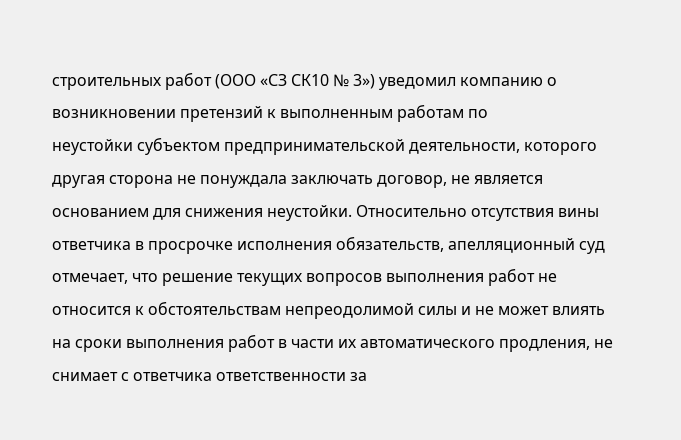строительных работ (ООО «СЗ СК10 № 3») уведомил компанию о возникновении претензий к выполненным работам по
неустойки субъектом предпринимательской деятельности, которого другая сторона не понуждала заключать договор, не является основанием для снижения неустойки. Относительно отсутствия вины ответчика в просрочке исполнения обязательств, апелляционный суд отмечает, что решение текущих вопросов выполнения работ не относится к обстоятельствам непреодолимой силы и не может влиять на сроки выполнения работ в части их автоматического продления, не снимает с ответчика ответственности за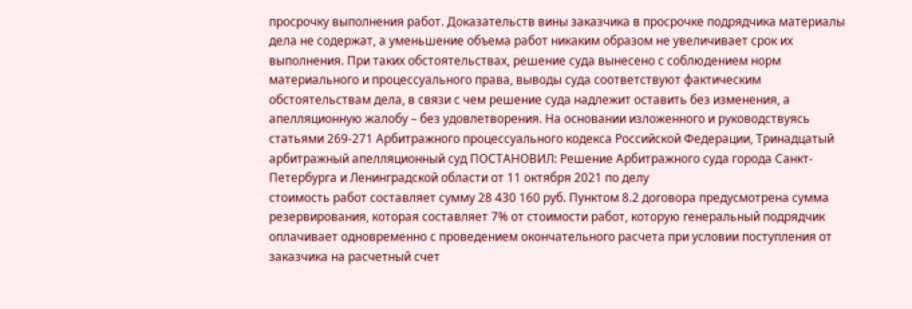просрочку выполнения работ. Доказательств вины заказчика в просрочке подрядчика материалы дела не содержат, а уменьшение объема работ никаким образом не увеличивает срок их выполнения. При таких обстоятельствах, решение суда вынесено с соблюдением норм материального и процессуального права, выводы суда соответствуют фактическим обстоятельствам дела, в связи с чем решение суда надлежит оставить без изменения, а апелляционную жалобу – без удовлетворения. На основании изложенного и руководствуясь статьями 269-271 Арбитражного процессуального кодекса Российской Федерации, Тринадцатый арбитражный апелляционный суд ПОСТАНОВИЛ: Решение Арбитражного суда города Санкт-Петербурга и Ленинградской области от 11 октября 2021 по делу
стоимость работ составляет сумму 28 430 160 руб. Пунктом 8.2 договора предусмотрена сумма резервирования, которая составляет 7% от стоимости работ, которую генеральный подрядчик оплачивает одновременно с проведением окончательного расчета при условии поступления от заказчика на расчетный счет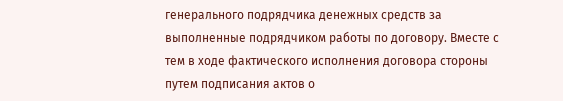генерального подрядчика денежных средств за выполненные подрядчиком работы по договору. Вместе с тем в ходе фактического исполнения договора стороны путем подписания актов о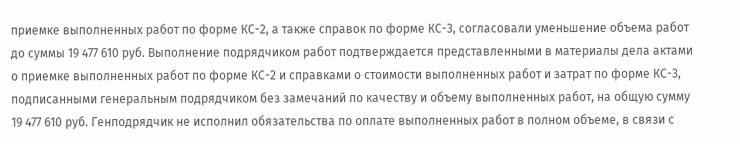приемке выполненных работ по форме КС-2, а также справок по форме КС-3, согласовали уменьшение объема работ до суммы 19 477 610 руб. Выполнение подрядчиком работ подтверждается представленными в материалы дела актами о приемке выполненных работ по форме КС-2 и справками о стоимости выполненных работ и затрат по форме КС-3, подписанными генеральным подрядчиком без замечаний по качеству и объему выполненных работ, на общую сумму 19 477 610 руб. Генподрядчик не исполнил обязательства по оплате выполненных работ в полном объеме, в связи с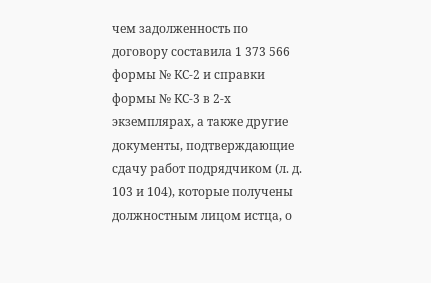чем задолженность по договору составила 1 373 566
формы № КС-2 и справки формы № КС-3 в 2-х экземплярах, а также другие документы, подтверждающие сдачу работ подрядчиком (л. д. 103 и 104), которые получены должностным лицом истца, о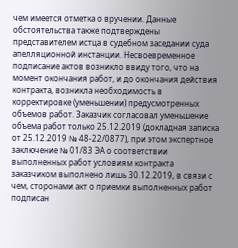чем имеется отметка о вручении. Данные обстоятельства также подтверждены представителем истца в судебном заседании суда апелляционной инстанции. Несвоевременное подписание актов возникло ввиду того, что на момент окончания работ, и до окончания действия контракта, возникла необходимость в корректировке (уменьшении) предусмотренных объемов работ. Заказчик согласовал уменьшение объема работ только 25.12.2019 (докладная записка от 25.12.2019 № 48-22/0877), при этом экспертное заключение № 01/83 ЭА о соответствии выполненных работ условиям контракта заказчиком выполнено лишь 30.12.2019, в связи с чем, сторонами акт о приемки выполненных работ подписан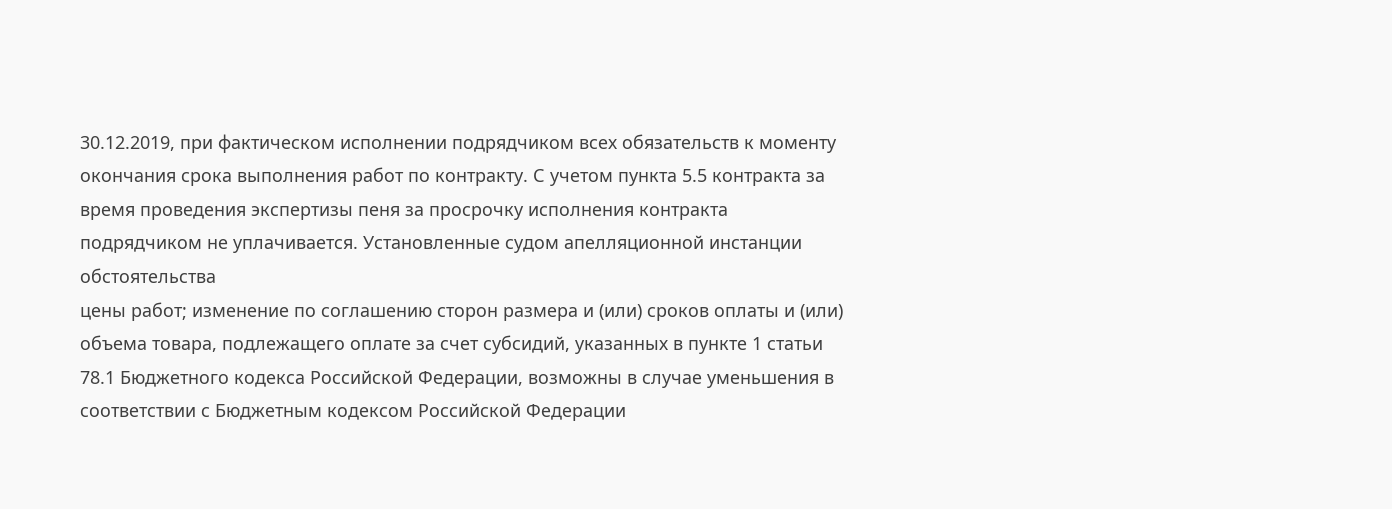30.12.2019, при фактическом исполнении подрядчиком всех обязательств к моменту окончания срока выполнения работ по контракту. С учетом пункта 5.5 контракта за время проведения экспертизы пеня за просрочку исполнения контракта подрядчиком не уплачивается. Установленные судом апелляционной инстанции обстоятельства
цены работ; изменение по соглашению сторон размера и (или) сроков оплаты и (или) объема товара, подлежащего оплате за счет субсидий, указанных в пункте 1 статьи 78.1 Бюджетного кодекса Российской Федерации, возможны в случае уменьшения в соответствии с Бюджетным кодексом Российской Федерации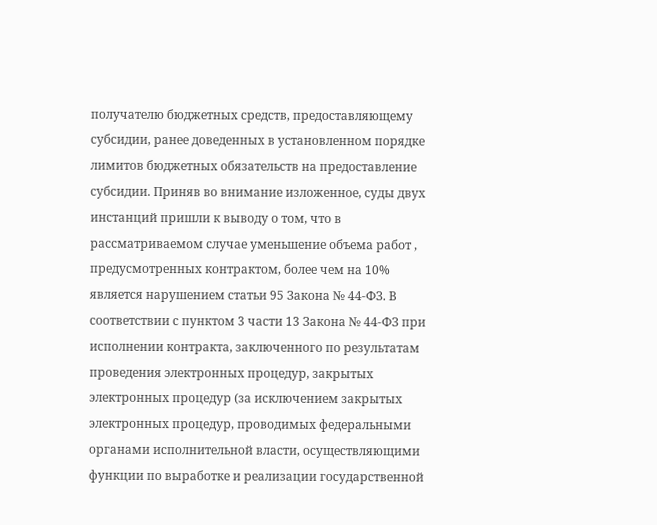получателю бюджетных средств, предоставляющему субсидии, ранее доведенных в установленном порядке лимитов бюджетных обязательств на предоставление субсидии. Приняв во внимание изложенное, суды двух инстанций пришли к выводу о том, что в рассматриваемом случае уменьшение объема работ , предусмотренных контрактом, более чем на 10% является нарушением статьи 95 Закона № 44-ФЗ. В соответствии с пунктом 3 части 13 Закона № 44-ФЗ при исполнении контракта, заключенного по результатам проведения электронных процедур, закрытых электронных процедур (за исключением закрытых электронных процедур, проводимых федеральными органами исполнительной власти, осуществляющими функции по выработке и реализации государственной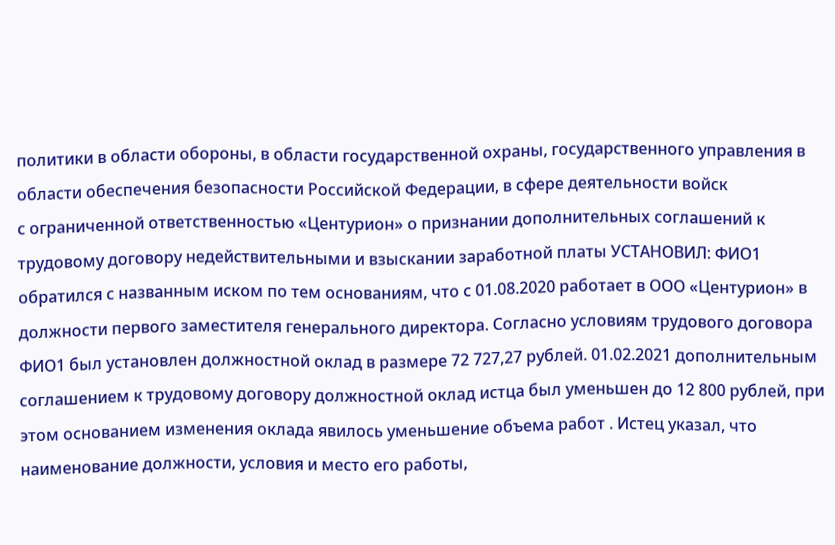политики в области обороны, в области государственной охраны, государственного управления в области обеспечения безопасности Российской Федерации, в сфере деятельности войск
с ограниченной ответственностью «Центурион» о признании дополнительных соглашений к трудовому договору недействительными и взыскании заработной платы УСТАНОВИЛ: ФИО1 обратился с названным иском по тем основаниям, что с 01.08.2020 работает в ООО «Центурион» в должности первого заместителя генерального директора. Согласно условиям трудового договора ФИО1 был установлен должностной оклад в размере 72 727,27 рублей. 01.02.2021 дополнительным соглашением к трудовому договору должностной оклад истца был уменьшен до 12 800 рублей, при этом основанием изменения оклада явилось уменьшение объема работ . Истец указал, что наименование должности, условия и место его работы,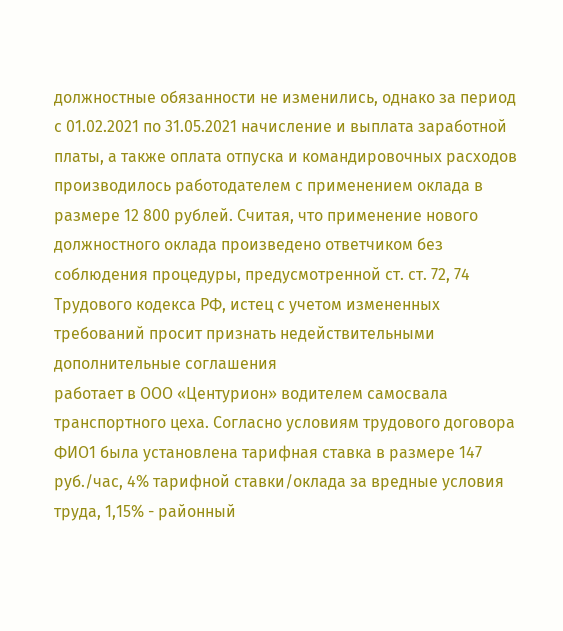должностные обязанности не изменились, однако за период с 01.02.2021 по 31.05.2021 начисление и выплата заработной платы, а также оплата отпуска и командировочных расходов производилось работодателем с применением оклада в размере 12 800 рублей. Считая, что применение нового должностного оклада произведено ответчиком без соблюдения процедуры, предусмотренной ст. ст. 72, 74 Трудового кодекса РФ, истец с учетом измененных требований просит признать недействительными дополнительные соглашения
работает в ООО «Центурион» водителем самосвала транспортного цеха. Согласно условиям трудового договора ФИО1 была установлена тарифная ставка в размере 147 руб./час, 4% тарифной ставки/оклада за вредные условия труда, 1,15% - районный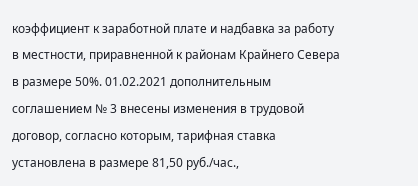коэффициент к заработной плате и надбавка за работу в местности, приравненной к районам Крайнего Севера в размере 50%. 01.02.2021 дополнительным соглашением № 3 внесены изменения в трудовой договор, согласно которым, тарифная ставка установлена в размере 81,50 руб./час.,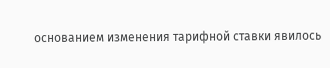основанием изменения тарифной ставки явилось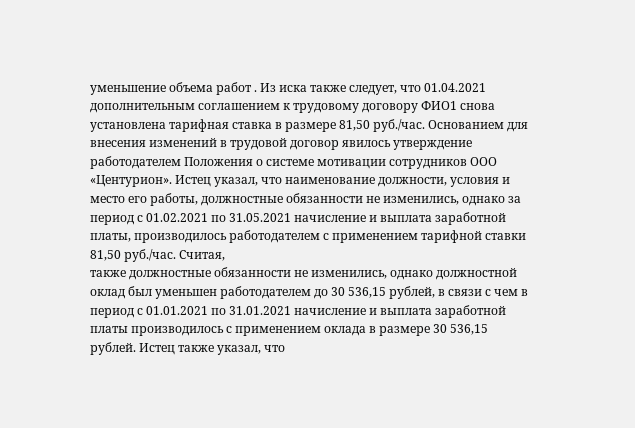уменьшение объема работ . Из иска также следует, что 01.04.2021 дополнительным соглашением к трудовому договору ФИО1 снова установлена тарифная ставка в размере 81,50 руб./час. Основанием для внесения изменений в трудовой договор явилось утверждение работодателем Положения о системе мотивации сотрудников ООО «Центурион». Истец указал, что наименование должности, условия и место его работы, должностные обязанности не изменились, однако за период с 01.02.2021 по 31.05.2021 начисление и выплата заработной платы, производилось работодателем с применением тарифной ставки 81,50 руб./час. Считая,
также должностные обязанности не изменились, однако должностной оклад был уменьшен работодателем до 30 536,15 рублей, в связи с чем в период с 01.01.2021 по 31.01.2021 начисление и выплата заработной платы производилось с применением оклада в размере 30 536,15 рублей. Истец также указал, что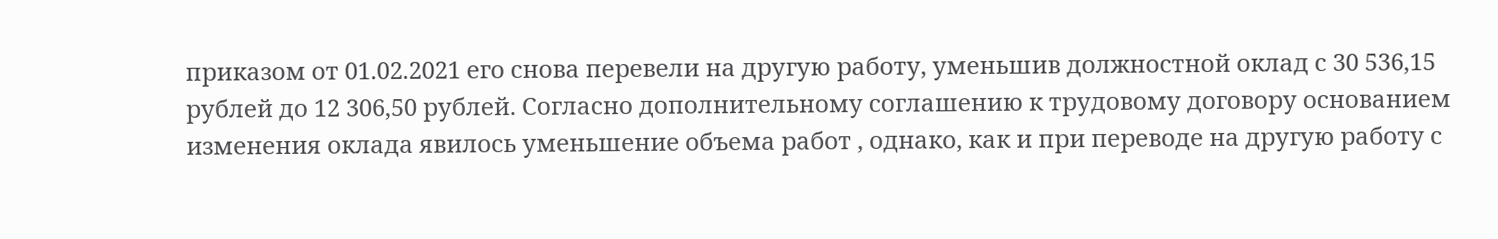приказом от 01.02.2021 его снова перевели на другую работу, уменьшив должностной оклад с 30 536,15 рублей до 12 306,50 рублей. Согласно дополнительному соглашению к трудовому договору основанием изменения оклада явилось уменьшение объема работ , однако, как и при переводе на другую работу с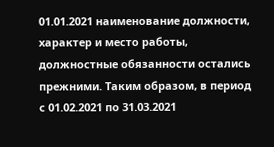01.01.2021 наименование должности, характер и место работы, должностные обязанности остались прежними. Таким образом, в период с 01.02.2021 по 31.03.2021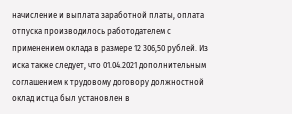начисление и выплата заработной платы, оплата отпуска производилось работодателем с применением оклада в размере 12 306,50 рублей. Из иска также следует, что 01.04.2021 дополнительным соглашением к трудовому договору должностной оклад истца был установлен в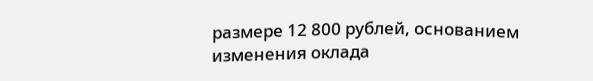размере 12 800 рублей, основанием изменения оклада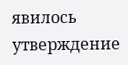явилось утверждение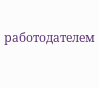работодателем